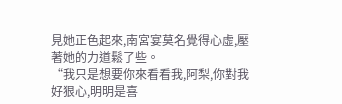見她正色起來,南宮宴莫名覺得心虛,壓著她的力道鬆了些。
“我只是想要你來看看我,阿梨,你對我好狠心,明明是喜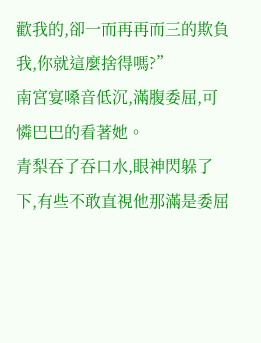歡我的,卻一而再再而三的欺負我,你就這麼捨得嗎?”
南宮宴嗓音低沉,滿腹委屈,可憐巴巴的看著她。
青梨吞了吞口水,眼神閃躲了下,有些不敢直視他那滿是委屈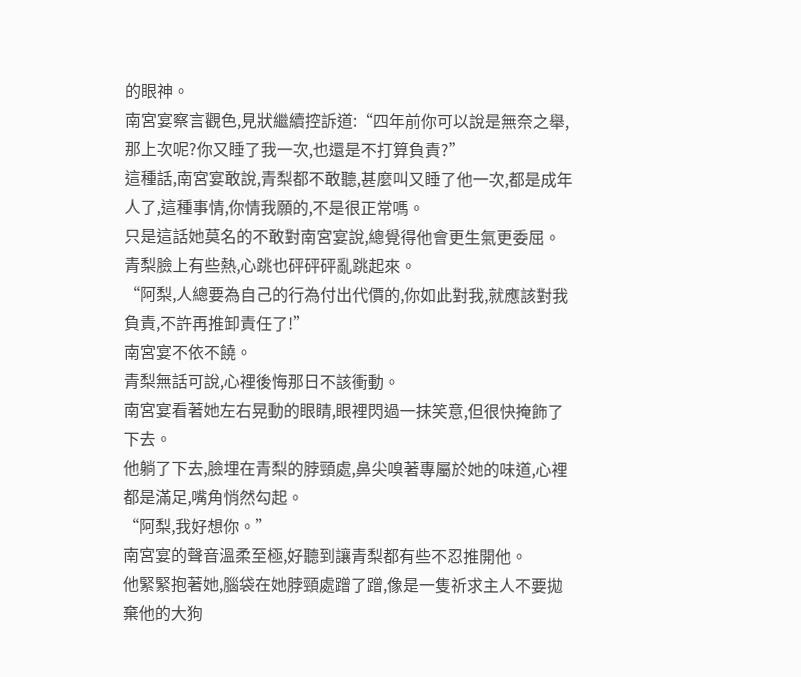的眼神。
南宮宴察言觀色,見狀繼續控訴道:“四年前你可以說是無奈之舉,那上次呢?你又睡了我一次,也還是不打算負責?”
這種話,南宮宴敢說,青梨都不敢聽,甚麼叫又睡了他一次,都是成年人了,這種事情,你情我願的,不是很正常嗎。
只是這話她莫名的不敢對南宮宴說,總覺得他會更生氣更委屈。
青梨臉上有些熱,心跳也砰砰砰亂跳起來。
“阿梨,人總要為自己的行為付出代價的,你如此對我,就應該對我負責,不許再推卸責任了!”
南宮宴不依不饒。
青梨無話可說,心裡後悔那日不該衝動。
南宮宴看著她左右晃動的眼睛,眼裡閃過一抹笑意,但很快掩飾了下去。
他躺了下去,臉埋在青梨的脖頸處,鼻尖嗅著專屬於她的味道,心裡都是滿足,嘴角悄然勾起。
“阿梨,我好想你。”
南宮宴的聲音溫柔至極,好聽到讓青梨都有些不忍推開他。
他緊緊抱著她,腦袋在她脖頸處蹭了蹭,像是一隻祈求主人不要拋棄他的大狗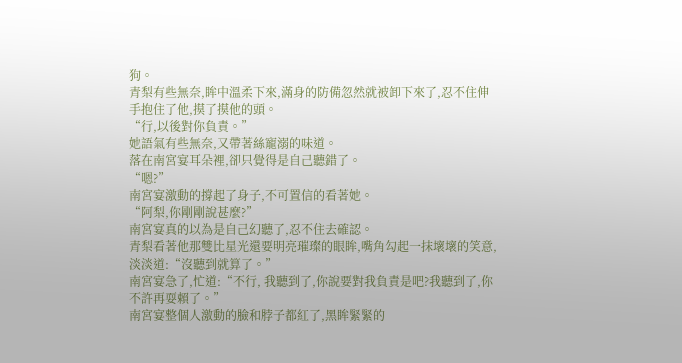狗。
青梨有些無奈,眸中溫柔下來,滿身的防備忽然就被卸下來了,忍不住伸手抱住了他,摸了摸他的頭。
“行,以後對你負責。”
她語氣有些無奈,又帶著絲寵溺的味道。
落在南宮宴耳朵裡,卻只覺得是自己聽錯了。
“嗯?”
南宮宴激動的撐起了身子,不可置信的看著她。
“阿梨,你剛剛說甚麼?”
南宮宴真的以為是自己幻聽了,忍不住去確認。
青梨看著他那雙比星光還要明亮璀璨的眼眸,嘴角勾起一抹壞壞的笑意,淡淡道:“沒聽到就算了。”
南宮宴急了,忙道:“不行, 我聽到了,你說要對我負責是吧?我聽到了,你不許再耍賴了。”
南宮宴整個人激動的臉和脖子都紅了,黑眸緊緊的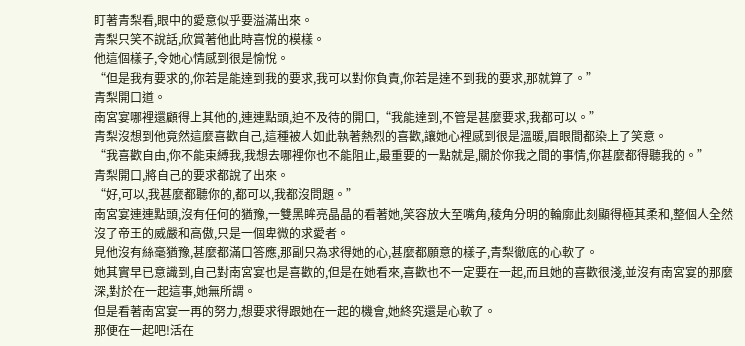盯著青梨看,眼中的愛意似乎要溢滿出來。
青梨只笑不說話,欣賞著他此時喜悅的模樣。
他這個樣子,令她心情感到很是愉悅。
“但是我有要求的,你若是能達到我的要求,我可以對你負責,你若是達不到我的要求,那就算了。”
青梨開口道。
南宮宴哪裡還顧得上其他的,連連點頭,迫不及待的開口,“我能達到,不管是甚麼要求,我都可以。”
青梨沒想到他竟然這麼喜歡自己,這種被人如此執著熱烈的喜歡,讓她心裡感到很是溫暖,眉眼間都染上了笑意。
“我喜歡自由,你不能束縛我,我想去哪裡你也不能阻止,最重要的一點就是,關於你我之間的事情,你甚麼都得聽我的。”
青梨開口,將自己的要求都說了出來。
“好,可以,我甚麼都聽你的,都可以,我都沒問題。”
南宮宴連連點頭,沒有任何的猶豫,一雙黑眸亮晶晶的看著她,笑容放大至嘴角,稜角分明的輪廓此刻顯得極其柔和,整個人全然沒了帝王的威嚴和高傲,只是一個卑微的求愛者。
見他沒有絲毫猶豫,甚麼都滿口答應,那副只為求得她的心,甚麼都願意的樣子,青梨徹底的心軟了。
她其實早已意識到,自己對南宮宴也是喜歡的,但是在她看來,喜歡也不一定要在一起,而且她的喜歡很淺,並沒有南宮宴的那麼深,對於在一起這事,她無所謂。
但是看著南宮宴一再的努力,想要求得跟她在一起的機會,她終究還是心軟了。
那便在一起吧!活在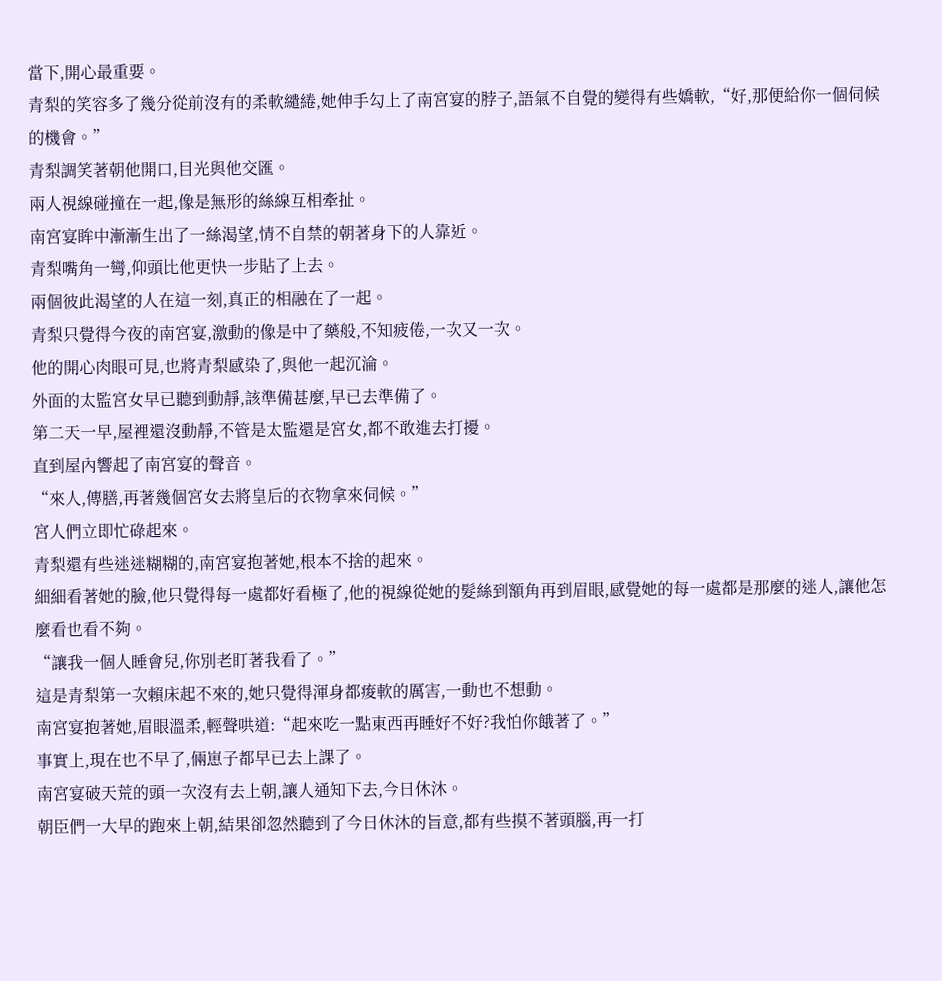當下,開心最重要。
青梨的笑容多了幾分從前沒有的柔軟繾綣,她伸手勾上了南宮宴的脖子,語氣不自覺的變得有些嬌軟,“好,那便給你一個伺候的機會。”
青梨調笑著朝他開口,目光與他交匯。
兩人視線碰撞在一起,像是無形的絲線互相牽扯。
南宮宴眸中漸漸生出了一絲渴望,情不自禁的朝著身下的人靠近。
青梨嘴角一彎,仰頭比他更快一步貼了上去。
兩個彼此渴望的人在這一刻,真正的相融在了一起。
青梨只覺得今夜的南宮宴,激動的像是中了藥般,不知疲倦,一次又一次。
他的開心肉眼可見,也將青梨感染了,與他一起沉淪。
外面的太監宮女早已聽到動靜,該準備甚麼,早已去準備了。
第二天一早,屋裡還沒動靜,不管是太監還是宮女,都不敢進去打擾。
直到屋內響起了南宮宴的聲音。
“來人,傳膳,再著幾個宮女去將皇后的衣物拿來伺候。”
宮人們立即忙碌起來。
青梨還有些迷迷糊糊的,南宮宴抱著她,根本不捨的起來。
細細看著她的臉,他只覺得每一處都好看極了,他的視線從她的髮絲到額角再到眉眼,感覺她的每一處都是那麼的迷人,讓他怎麼看也看不夠。
“讓我一個人睡會兒,你別老盯著我看了。”
這是青梨第一次賴床起不來的,她只覺得渾身都痠軟的厲害,一動也不想動。
南宮宴抱著她,眉眼溫柔,輕聲哄道:“起來吃一點東西再睡好不好?我怕你餓著了。”
事實上,現在也不早了,倆崽子都早已去上課了。
南宮宴破天荒的頭一次沒有去上朝,讓人通知下去,今日休沐。
朝臣們一大早的跑來上朝,結果卻忽然聽到了今日休沐的旨意,都有些摸不著頭腦,再一打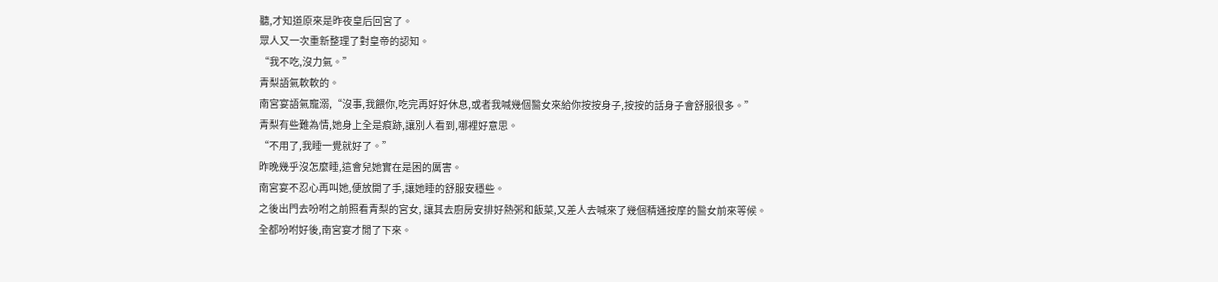聽,才知道原來是昨夜皇后回宮了。
眾人又一次重新整理了對皇帝的認知。
“我不吃,沒力氣。”
青梨語氣軟軟的。
南宮宴語氣寵溺,“沒事,我餵你,吃完再好好休息,或者我喊幾個醫女來給你按按身子,按按的話身子會舒服很多。”
青梨有些難為情,她身上全是痕跡,讓別人看到,哪裡好意思。
“不用了,我睡一覺就好了。”
昨晚幾乎沒怎麼睡,這會兒她實在是困的厲害。
南宮宴不忍心再叫她,便放開了手,讓她睡的舒服安穩些。
之後出門去吩咐之前照看青梨的宮女, 讓其去廚房安排好熱粥和飯菜,又差人去喊來了幾個精通按摩的醫女前來等候。
全都吩咐好後,南宮宴才閒了下來。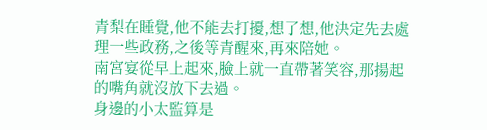青梨在睡覺,他不能去打擾,想了想,他決定先去處理一些政務,之後等青醒來,再來陪她。
南宮宴從早上起來,臉上就一直帶著笑容,那揚起的嘴角就沒放下去過。
身邊的小太監算是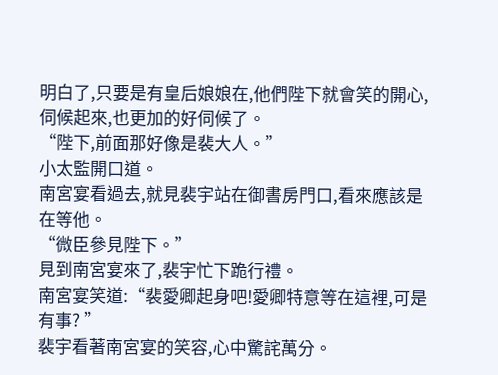明白了,只要是有皇后娘娘在,他們陛下就會笑的開心,伺候起來,也更加的好伺候了。
“陛下,前面那好像是裴大人。”
小太監開口道。
南宮宴看過去,就見裴宇站在御書房門口,看來應該是在等他。
“微臣參見陛下。”
見到南宮宴來了,裴宇忙下跪行禮。
南宮宴笑道:“裴愛卿起身吧!愛卿特意等在這裡,可是有事? ”
裴宇看著南宮宴的笑容,心中驚詫萬分。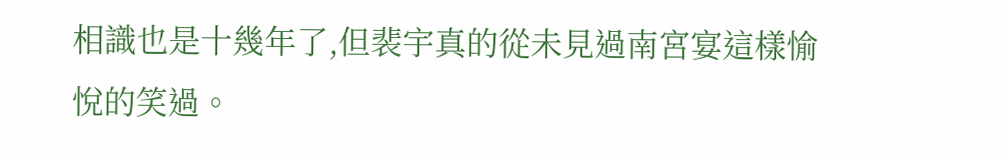相識也是十幾年了,但裴宇真的從未見過南宮宴這樣愉悅的笑過。